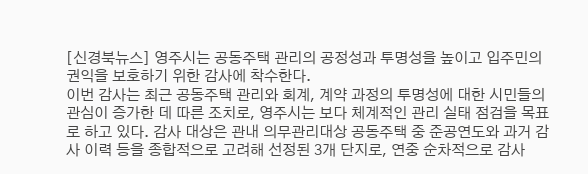[신경북뉴스] 영주시는 공동주택 관리의 공정성과 투명성을 높이고 입주민의 권익을 보호하기 위한 감사에 착수한다.
이번 감사는 최근 공동주택 관리와 회계, 계약 과정의 투명성에 대한 시민들의 관심이 증가한 데 따른 조치로, 영주시는 보다 체계적인 관리 실태 점검을 목표로 하고 있다. 감사 대상은 관내 의무관리대상 공동주택 중 준공연도와 과거 감사 이력 등을 종합적으로 고려해 선정된 3개 단지로, 연중 순차적으로 감사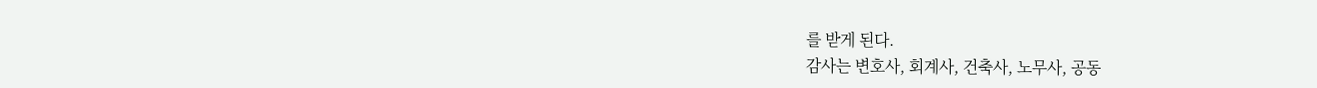를 받게 된다.
감사는 변호사, 회계사, 건축사, 노무사, 공동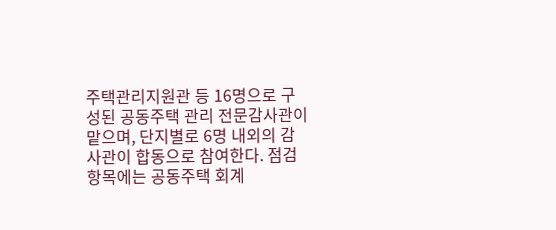주택관리지원관 등 16명으로 구성된 공동주택 관리 전문감사관이 맡으며, 단지별로 6명 내외의 감사관이 합동으로 참여한다. 점검 항목에는 공동주택 회계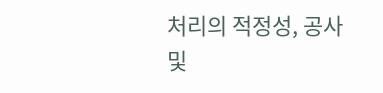처리의 적정성, 공사 및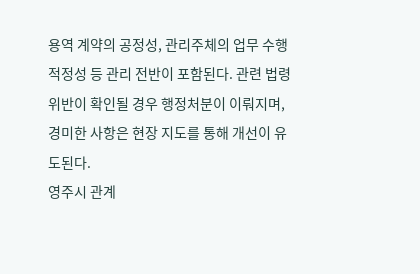용역 계약의 공정성, 관리주체의 업무 수행 적정성 등 관리 전반이 포함된다. 관련 법령 위반이 확인될 경우 행정처분이 이뤄지며, 경미한 사항은 현장 지도를 통해 개선이 유도된다.
영주시 관계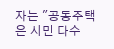자는 "공동주택은 시민 다수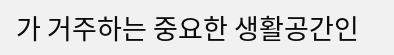가 거주하는 중요한 생활공간인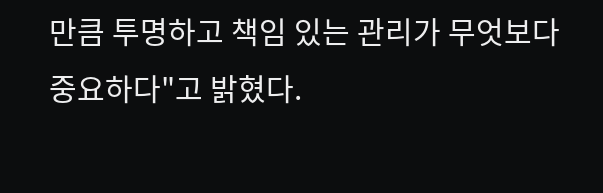만큼 투명하고 책임 있는 관리가 무엇보다 중요하다"고 밝혔다.